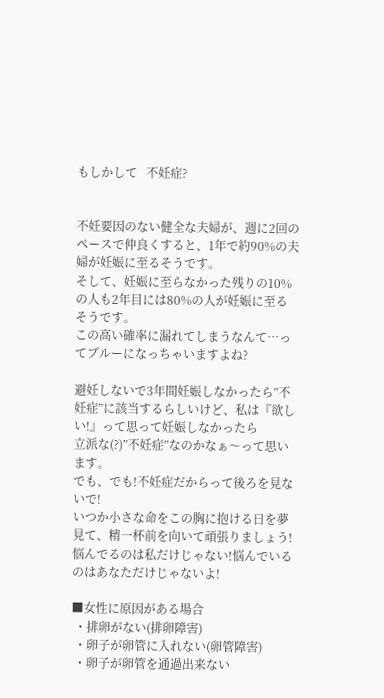もしかして   不妊症?


不妊要因のない健全な夫婦が、週に2回のペースで仲良くすると、1年で約90%の夫婦が妊娠に至るそうです。
そして、妊娠に至らなかった残りの10%の人も2年目には80%の人が妊娠に至るそうです。
この高い確率に漏れてしまうなんて…ってブルーになっちゃいますよね?

避妊しないで3年間妊娠しなかったら”不妊症”に該当するらしいけど、私は『欲しい!』って思って妊娠しなかったら
立派な(?)”不妊症”なのかなぁ〜って思います。
でも、でも!不妊症だからって後ろを見ないで!
いつか小さな命をこの胸に抱ける日を夢見て、精一杯前を向いて頑張りましょう!
悩んでるのは私だけじゃない!悩んでいるのはあなただけじゃないよ!

■女性に原因がある場合
 ・排卵がない(排卵障害)
 ・卵子が卵管に入れない(卵管障害)
 ・卵子が卵管を通過出来ない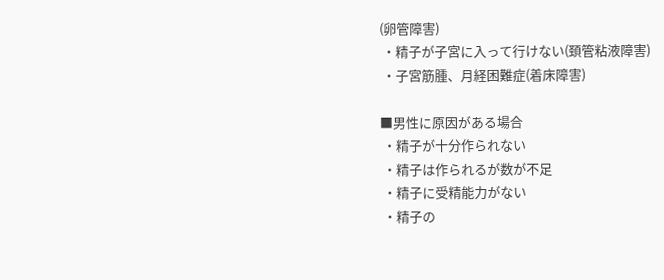(卵管障害)
 ・精子が子宮に入って行けない(頚管粘液障害)
 ・子宮筋腫、月経困難症(着床障害)

■男性に原因がある場合
 ・精子が十分作られない
 ・精子は作られるが数が不足
 ・精子に受精能力がない
 ・精子の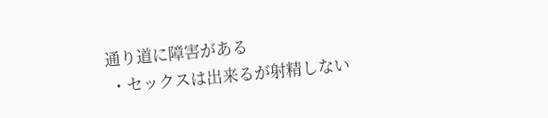通り道に障害がある
 ・セックスは出来るが射精しない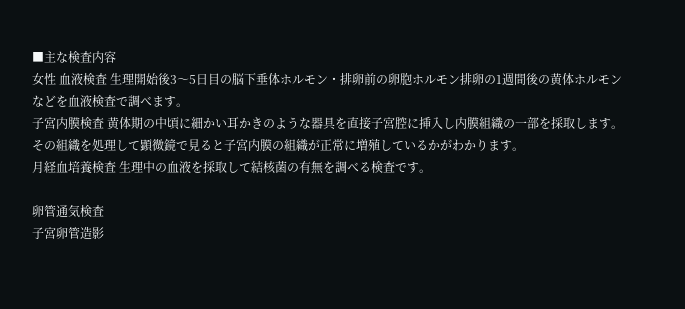■主な検査内容
女性 血液検査 生理開始後3〜5日目の脳下垂体ホルモン・排卵前の卵胞ホルモン排卵の1週間後の黄体ホルモンなどを血液検査で調べます。
子宮内膜検査 黄体期の中頃に細かい耳かきのような器具を直接子宮腔に挿入し内膜組織の一部を採取します。その組織を処理して顕微鏡で見ると子宮内膜の組織が正常に増殖しているかがわかります。
月経血培養検査 生理中の血液を採取して結核菌の有無を調べる検査です。

卵管通気検査
子宮卵管造影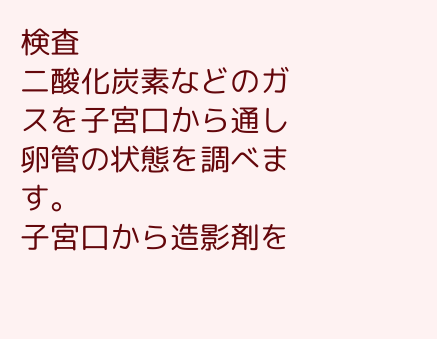検査
二酸化炭素などのガスを子宮口から通し卵管の状態を調べます。
子宮口から造影剤を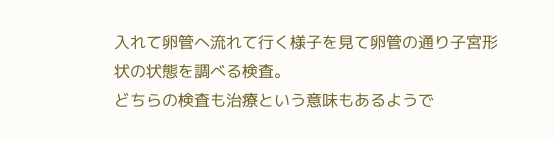入れて卵管へ流れて行く様子を見て卵管の通り子宮形状の状態を調べる検査。
どちらの検査も治療という意味もあるようで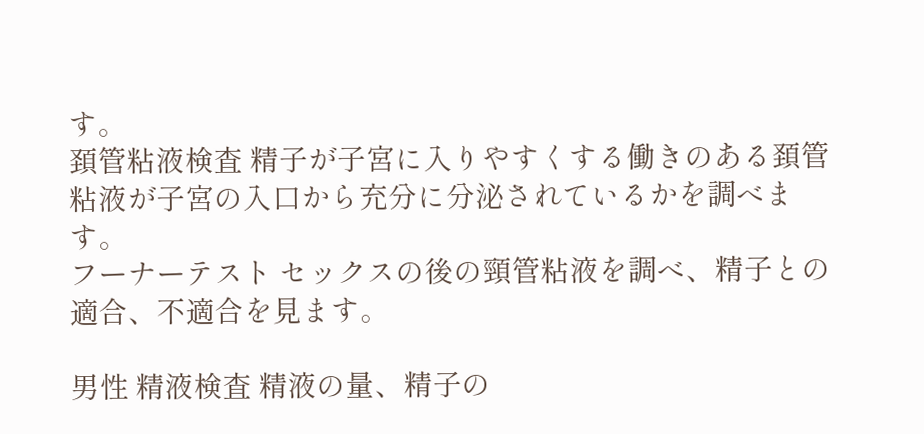す。
頚管粘液検査 精子が子宮に入りやすくする働きのある頚管粘液が子宮の入口から充分に分泌されているかを調べます。
フーナーテスト セックスの後の頸管粘液を調べ、精子との適合、不適合を見ます。

男性 精液検査 精液の量、精子の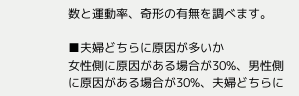数と運動率、奇形の有無を調べます。

■夫婦どちらに原因が多いか
女性側に原因がある場合が30%、男性側に原因がある場合が30%、夫婦どちらに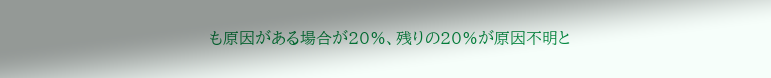も原因がある場合が20%、残りの20%が原因不明と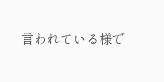言われている様で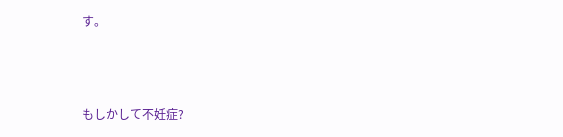す。



もしかして不妊症?